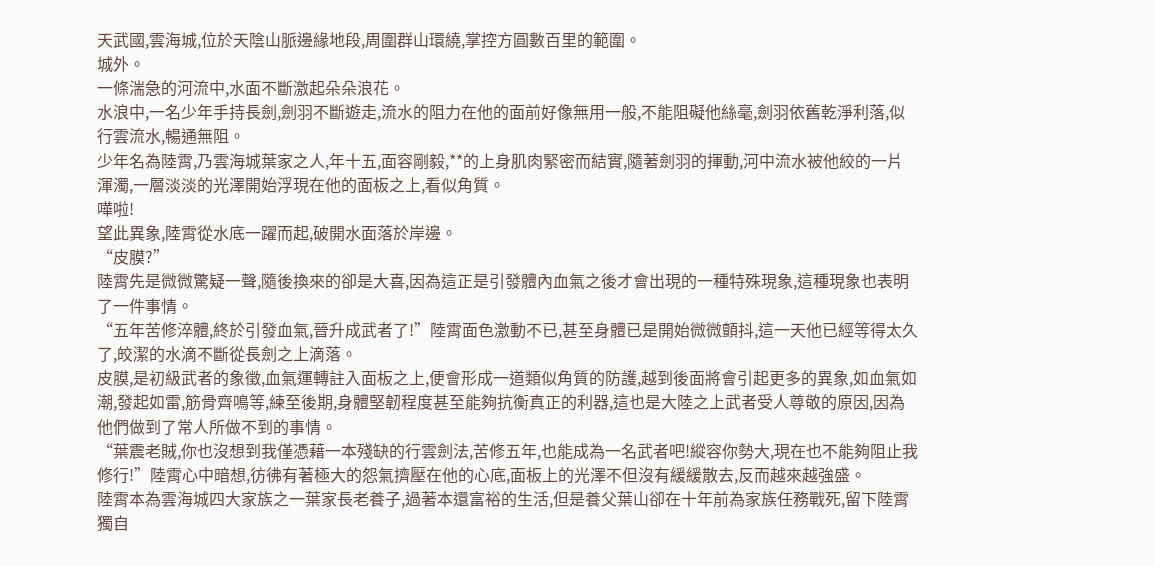天武國,雲海城,位於天陰山脈邊緣地段,周圍群山環繞,掌控方圓數百里的範圍。
城外。
一條湍急的河流中,水面不斷激起朵朵浪花。
水浪中,一名少年手持長劍,劍羽不斷遊走,流水的阻力在他的面前好像無用一般,不能阻礙他絲毫,劍羽依舊乾淨利落,似行雲流水,暢通無阻。
少年名為陸霄,乃雲海城葉家之人,年十五,面容剛毅,**的上身肌肉緊密而結實,隨著劍羽的揮動,河中流水被他絞的一片渾濁,一層淡淡的光澤開始浮現在他的面板之上,看似角質。
嘩啦!
望此異象,陸霄從水底一躍而起,破開水面落於岸邊。
“皮膜?”
陸霄先是微微驚疑一聲,隨後換來的卻是大喜,因為這正是引發體內血氣之後才會出現的一種特殊現象,這種現象也表明了一件事情。
“五年苦修淬體,終於引發血氣,晉升成武者了!”陸霄面色激動不已,甚至身體已是開始微微顫抖,這一天他已經等得太久了,皎潔的水滴不斷從長劍之上滴落。
皮膜,是初級武者的象徵,血氣運轉註入面板之上,便會形成一道類似角質的防護,越到後面將會引起更多的異象,如血氣如潮,發起如雷,筋骨齊鳴等,練至後期,身體堅韌程度甚至能夠抗衡真正的利器,這也是大陸之上武者受人尊敬的原因,因為他們做到了常人所做不到的事情。
“葉震老賊,你也沒想到我僅憑藉一本殘缺的行雲劍法,苦修五年,也能成為一名武者吧!縱容你勢大,現在也不能夠阻止我修行!”陸霄心中暗想,彷彿有著極大的怨氣擠壓在他的心底,面板上的光澤不但沒有緩緩散去,反而越來越強盛。
陸霄本為雲海城四大家族之一葉家長老養子,過著本還富裕的生活,但是養父葉山卻在十年前為家族任務戰死,留下陸霄獨自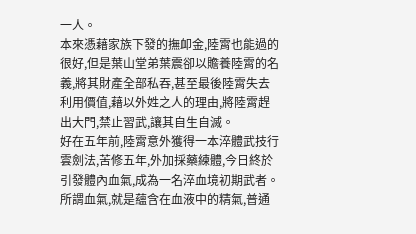一人。
本來憑藉家族下發的撫卹金,陸霄也能過的很好,但是葉山堂弟葉震卻以贍養陸霄的名義,將其財產全部私吞,甚至最後陸霄失去利用價值,藉以外姓之人的理由,將陸霄趕出大門,禁止習武,讓其自生自滅。
好在五年前,陸霄意外獲得一本淬體武技行雲劍法,苦修五年,外加採藥練體,今日終於引發體內血氣,成為一名淬血境初期武者。
所謂血氣,就是蘊含在血液中的精氣,普通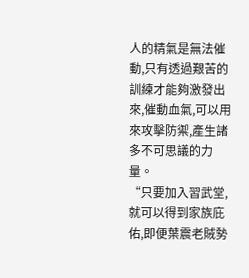人的精氣是無法催動,只有透過艱苦的訓練才能夠激發出來,催動血氣,可以用來攻擊防禦,產生諸多不可思議的力量。
“只要加入習武堂,就可以得到家族庇佑,即便葉震老賊勢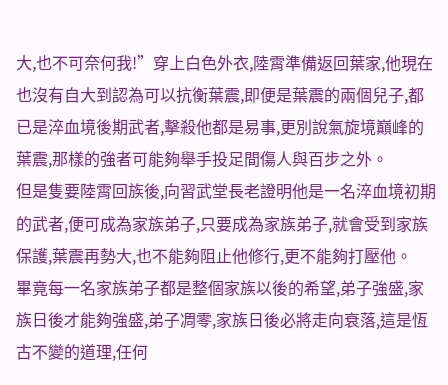大,也不可奈何我!”穿上白色外衣,陸霄準備返回葉家,他現在也沒有自大到認為可以抗衡葉震,即便是葉震的兩個兒子,都已是淬血境後期武者,擊殺他都是易事,更別說氣旋境巔峰的葉震,那樣的強者可能夠舉手投足間傷人與百步之外。
但是隻要陸霄回族後,向習武堂長老證明他是一名淬血境初期的武者,便可成為家族弟子,只要成為家族弟子,就會受到家族保護,葉震再勢大,也不能夠阻止他修行,更不能夠打壓他。
畢竟每一名家族弟子都是整個家族以後的希望,弟子強盛,家族日後才能夠強盛,弟子凋零,家族日後必將走向衰落,這是恆古不變的道理,任何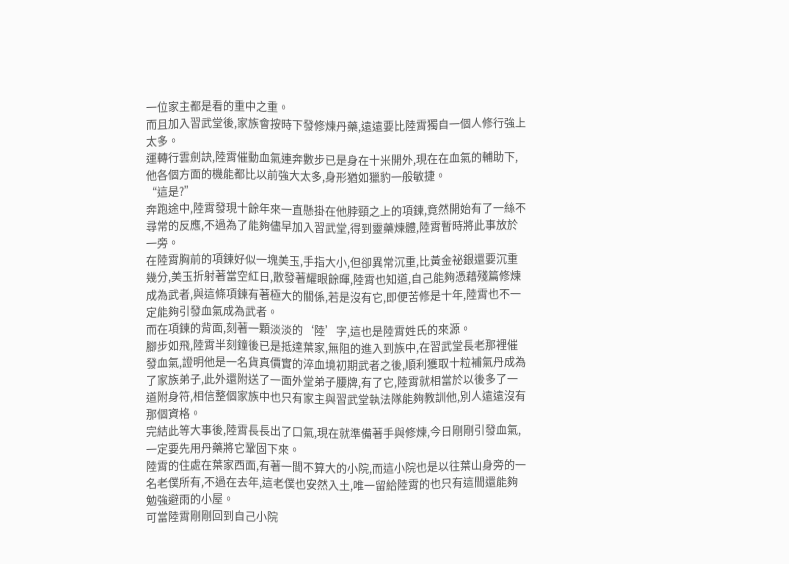一位家主都是看的重中之重。
而且加入習武堂後,家族會按時下發修煉丹藥,遠遠要比陸霄獨自一個人修行強上太多。
運轉行雲劍訣,陸霄催動血氣連奔數步已是身在十米開外,現在在血氣的輔助下,他各個方面的機能都比以前強大太多,身形猶如獵豹一般敏捷。
“這是?”
奔跑途中,陸霄發現十餘年來一直懸掛在他脖頸之上的項鍊,竟然開始有了一絲不尋常的反應,不過為了能夠儘早加入習武堂,得到靈藥煉體,陸霄暫時將此事放於一旁。
在陸霄胸前的項鍊好似一塊美玉,手指大小,但卻異常沉重,比黃金祕銀還要沉重幾分,美玉折射著當空紅日,散發著耀眼餘暉,陸霄也知道,自己能夠憑藉殘篇修煉成為武者,與這條項鍊有著極大的關係,若是沒有它,即便苦修是十年,陸霄也不一定能夠引發血氣成為武者。
而在項鍊的背面,刻著一顆淡淡的‘陸’字,這也是陸霄姓氏的來源。
腳步如飛,陸霄半刻鐘後已是抵達葉家,無阻的進入到族中,在習武堂長老那裡催發血氣,證明他是一名貨真價實的淬血境初期武者之後,順利獲取十粒補氣丹成為了家族弟子,此外還附送了一面外堂弟子腰牌,有了它,陸霄就相當於以後多了一道附身符,相信整個家族中也只有家主與習武堂執法隊能夠教訓他,別人遠遠沒有那個資格。
完結此等大事後,陸霄長長出了口氣,現在就準備著手與修煉,今日剛剛引發血氣,一定要先用丹藥將它鞏固下來。
陸霄的住處在葉家西面,有著一間不算大的小院,而這小院也是以往葉山身旁的一名老僕所有,不過在去年,這老僕也安然入土,唯一留給陸霄的也只有這間還能夠勉強避雨的小屋。
可當陸霄剛剛回到自己小院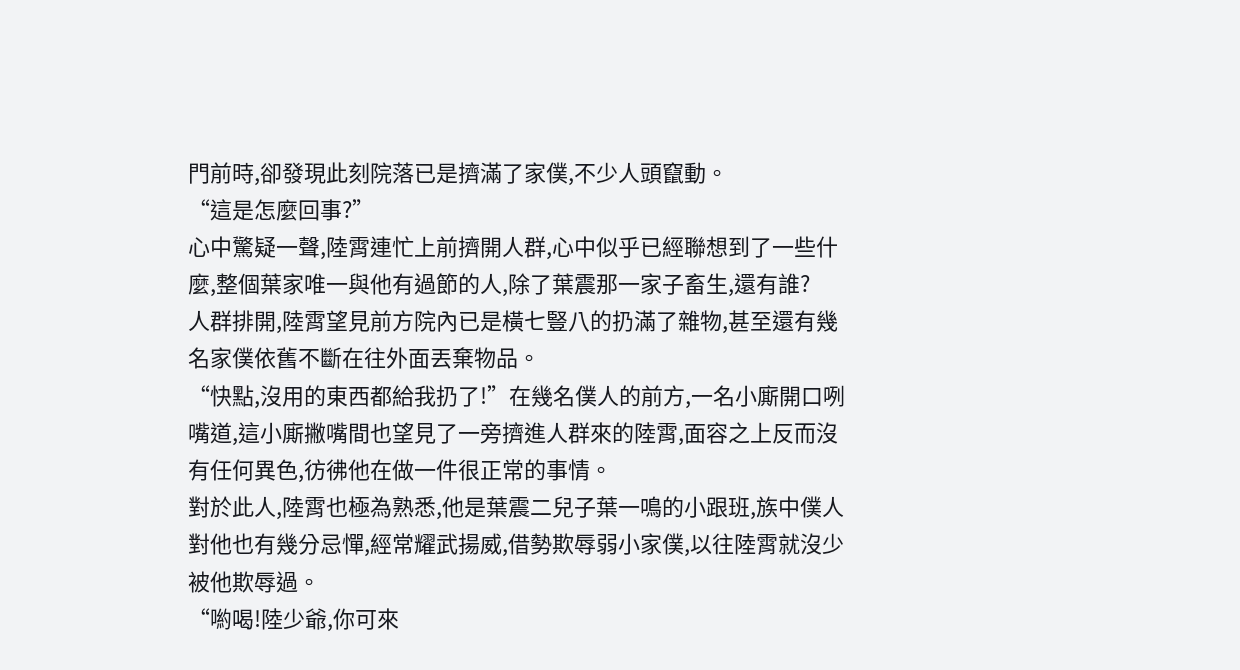門前時,卻發現此刻院落已是擠滿了家僕,不少人頭竄動。
“這是怎麼回事?”
心中驚疑一聲,陸霄連忙上前擠開人群,心中似乎已經聯想到了一些什麼,整個葉家唯一與他有過節的人,除了葉震那一家子畜生,還有誰?
人群排開,陸霄望見前方院內已是橫七豎八的扔滿了雜物,甚至還有幾名家僕依舊不斷在往外面丟棄物品。
“快點,沒用的東西都給我扔了!”在幾名僕人的前方,一名小廝開口咧嘴道,這小廝撇嘴間也望見了一旁擠進人群來的陸霄,面容之上反而沒有任何異色,彷彿他在做一件很正常的事情。
對於此人,陸霄也極為熟悉,他是葉震二兒子葉一鳴的小跟班,族中僕人對他也有幾分忌憚,經常耀武揚威,借勢欺辱弱小家僕,以往陸霄就沒少被他欺辱過。
“喲喝!陸少爺,你可來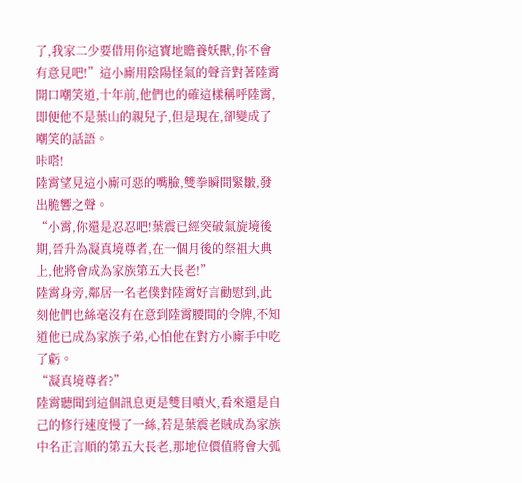了,我家二少要借用你這寶地贍養妖獸,你不會有意見吧!”這小廝用陰陽怪氣的聲音對著陸霄開口嘲笑道,十年前,他們也的確這樣稱呼陸霄,即便他不是葉山的親兒子,但是現在,卻變成了嘲笑的話語。
咔嗒!
陸霄望見這小廝可惡的嘴臉,雙拳瞬間緊皺,發出脆響之聲。
“小霄,你還是忍忍吧!葉震已經突破氣旋境後期,晉升為凝真境尊者,在一個月後的祭祖大典上,他將會成為家族第五大長老!”
陸霄身旁,鄰居一名老僕對陸霄好言勸慰到,此刻他們也絲毫沒有在意到陸霄腰間的令牌,不知道他已成為家族子弟,心怕他在對方小廝手中吃了虧。
“凝真境尊者?”
陸霄聽聞到這個訊息更是雙目噴火,看來還是自己的修行速度慢了一絲,若是葉震老賊成為家族中名正言順的第五大長老,那地位價值將會大弧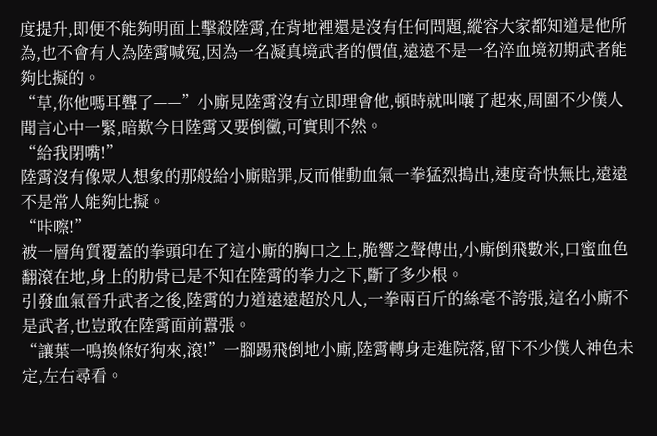度提升,即便不能夠明面上擊殺陸霄,在背地裡還是沒有任何問題,縱容大家都知道是他所為,也不會有人為陸霄喊冤,因為一名凝真境武者的價值,遠遠不是一名淬血境初期武者能夠比擬的。
“草,你他嗎耳聾了——”小廝見陸霄沒有立即理會他,頓時就叫嚷了起來,周圍不少僕人聞言心中一緊,暗歎今日陸霄又要倒黴,可實則不然。
“給我閉嘴!”
陸霄沒有像眾人想象的那般給小廝賠罪,反而催動血氣一拳猛烈搗出,速度奇快無比,遠遠不是常人能夠比擬。
“咔嚓!”
被一層角質覆蓋的拳頭印在了這小廝的胸口之上,脆響之聲傳出,小廝倒飛數米,口蜜血色翻滾在地,身上的肋骨已是不知在陸霄的拳力之下,斷了多少根。
引發血氣晉升武者之後,陸霄的力道遠遠超於凡人,一拳兩百斤的絲毫不誇張,這名小廝不是武者,也豈敢在陸霄面前囂張。
“讓葉一鳴換條好狗來,滾!”一腳踢飛倒地小廝,陸霄轉身走進院落,留下不少僕人神色未定,左右尋看。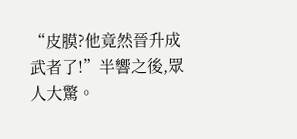“皮膜?他竟然晉升成武者了!”半響之後,眾人大驚。